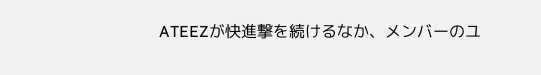ATEEZが快進撃を続けるなか、メンバーのユ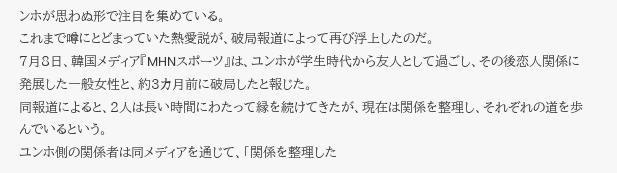ンホが思わぬ形で注目を集めている。
これまで噂にとどまっていた熱愛説が、破局報道によって再び浮上したのだ。
7月8日、韓国メディア『MHNスポーツ』は、ユンホが学生時代から友人として過ごし、その後恋人関係に発展した一般女性と、約3カ月前に破局したと報じた。
同報道によると、2人は長い時間にわたって縁を続けてきたが、現在は関係を整理し、それぞれの道を歩んでいるという。
ユンホ側の関係者は同メディアを通じて、「関係を整理した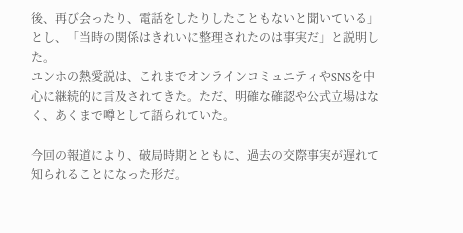後、再び会ったり、電話をしたりしたこともないと聞いている」とし、「当時の関係はきれいに整理されたのは事実だ」と説明した。
ユンホの熱愛説は、これまでオンラインコミュニティやSNSを中心に継続的に言及されてきた。ただ、明確な確認や公式立場はなく、あくまで噂として語られていた。

今回の報道により、破局時期とともに、過去の交際事実が遅れて知られることになった形だ。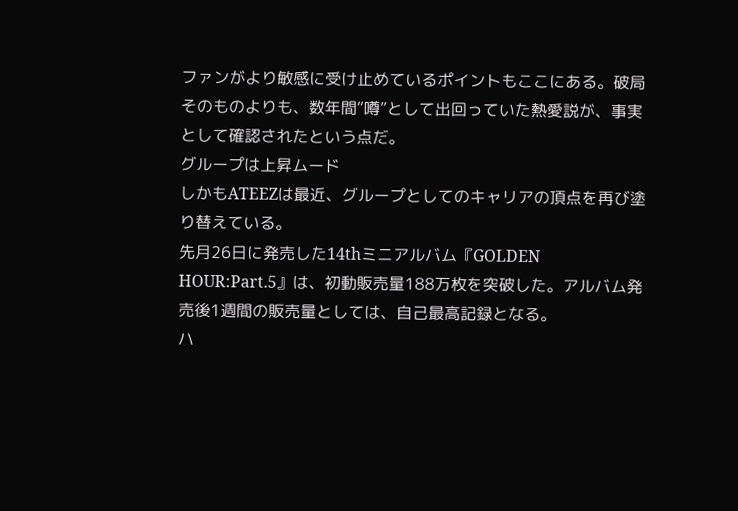ファンがより敏感に受け止めているポイントもここにある。破局そのものよりも、数年間“噂”として出回っていた熱愛説が、事実として確認されたという点だ。
グループは上昇ムード
しかもATEEZは最近、グループとしてのキャリアの頂点を再び塗り替えている。
先月26日に発売した14thミニアルバム『GOLDEN HOUR:Part.5』は、初動販売量188万枚を突破した。アルバム発売後1週間の販売量としては、自己最高記録となる。
ハ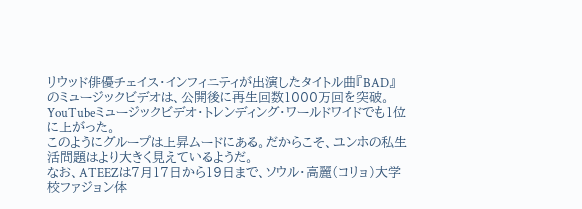リウッド俳優チェイス・インフィニティが出演したタイトル曲『BAD』のミュージックビデオは、公開後に再生回数1000万回を突破。YouTubeミュージックビデオ・トレンディング・ワールドワイドでも1位に上がった。
このようにグループは上昇ムードにある。だからこそ、ユンホの私生活問題はより大きく見えているようだ。
なお、ATEEZは7月17日から19日まで、ソウル・高麗(コリョ)大学校ファジョン体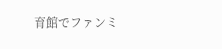育館でファンミ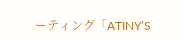ーティング「ATINY’S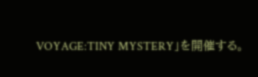VOYAGE:TINY MYSTERY」を開催する。